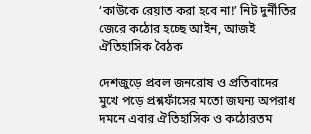‘কাউকে রেয়াত করা হবে না!’ নিট দুর্নীতির জেরে কঠোর হচ্ছে আইন, আজই ঐতিহাসিক বৈঠক

দেশজুড়ে প্রবল জনরোষ ও প্রতিবাদের মুখে পড়ে প্রশ্নফাঁসের মতো জঘন্য অপরাধ দমনে এবার ঐতিহাসিক ও কঠোরতম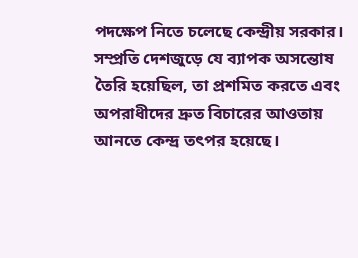পদক্ষেপ নিতে চলেছে কেন্দ্রীয় সরকার। সম্প্রতি দেশজুড়ে যে ব্যাপক অসন্তোষ তৈরি হয়েছিল, তা প্রশমিত করতে এবং অপরাধীদের দ্রুত বিচারের আওতায় আনতে কেন্দ্র তৎপর হয়েছে।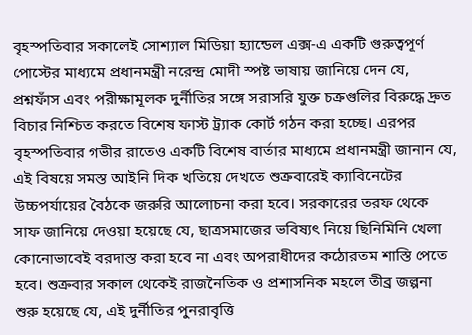বৃহস্পতিবার সকালেই সোশ্যাল মিডিয়া হ্যান্ডেল এক্স-এ একটি গুরুত্বপূর্ণ পোস্টের মাধ্যমে প্রধানমন্ত্রী নরেন্দ্র মোদী স্পষ্ট ভাষায় জানিয়ে দেন যে, প্রশ্নফাঁস এবং পরীক্ষামূলক দুর্নীতির সঙ্গে সরাসরি যুক্ত চক্রগুলির বিরুদ্ধে দ্রুত বিচার নিশ্চিত করতে বিশেষ ফাস্ট ট্র্যাক কোর্ট গঠন করা হচ্ছে। এরপর বৃহস্পতিবার গভীর রাতেও একটি বিশেষ বার্তার মাধ্যমে প্রধানমন্ত্রী জানান যে, এই বিষয়ে সমস্ত আইনি দিক খতিয়ে দেখতে শুক্রবারেই ক্যাবিনেটের উচ্চপর্যায়ের বৈঠকে জরুরি আলোচনা করা হবে। সরকারের তরফ থেকে সাফ জানিয়ে দেওয়া হয়েছে যে, ছাত্রসমাজের ভবিষ্যৎ নিয়ে ছিনিমিনি খেলা কোনোভাবেই বরদাস্ত করা হবে না এবং অপরাধীদের কঠোরতম শাস্তি পেতে হবে। শুক্রবার সকাল থেকেই রাজনৈতিক ও প্রশাসনিক মহলে তীব্র জল্পনা শুরু হয়েছে যে, এই দুর্নীতির পুনরাবৃত্তি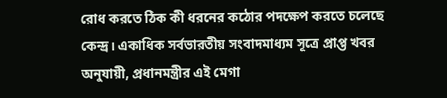রোধ করতে ঠিক কী ধরনের কঠোর পদক্ষেপ করতে চলেছে কেন্দ্র। একাধিক সর্বভারতীয় সংবাদমাধ্যম সূত্রে প্রাপ্ত খবর অনুযায়ী, প্রধানমন্ত্রীর এই মেগা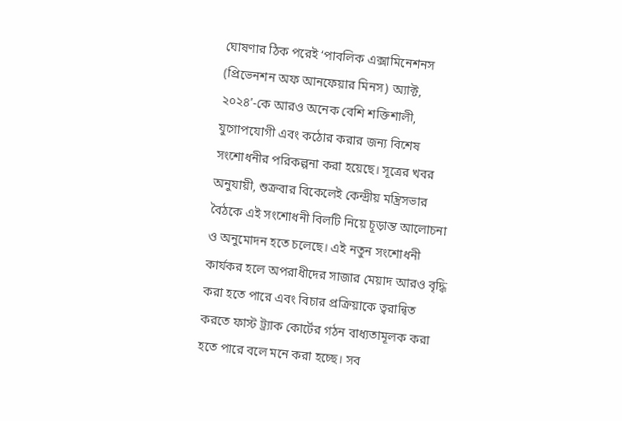ঘোষণার ঠিক পরেই ‘পাবলিক এক্সামিনেশনস (প্রিভেনশন অফ আনফেয়ার মিনস) অ্যাক্ট, ২০২৪’-কে আরও অনেক বেশি শক্তিশালী, যুগোপযোগী এবং কঠোর করার জন্য বিশেষ সংশোধনীর পরিকল্পনা করা হয়েছে। সূত্রের খবর অনুযায়ী, শুক্রবার বিকেলেই কেন্দ্রীয় মন্ত্রিসভার বৈঠকে এই সংশোধনী বিলটি নিয়ে চূড়ান্ত আলোচনা ও অনুমোদন হতে চলেছে। এই নতুন সংশোধনী কার্যকর হলে অপরাধীদের সাজার মেয়াদ আরও বৃদ্ধি করা হতে পারে এবং বিচার প্রক্রিয়াকে ত্বরান্বিত করতে ফাস্ট ট্র্যাক কোর্টের গঠন বাধ্যতামূলক করা হতে পারে বলে মনে করা হচ্ছে। সব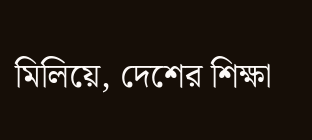মিলিয়ে, দেশের শিক্ষা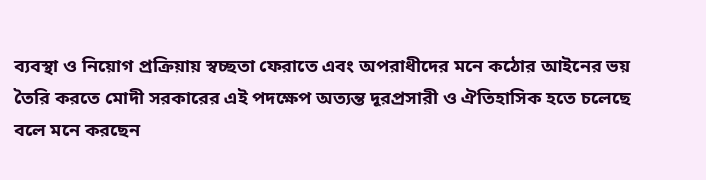ব্যবস্থা ও নিয়োগ প্রক্রিয়ায় স্বচ্ছতা ফেরাতে এবং অপরাধীদের মনে কঠোর আইনের ভয় তৈরি করতে মোদী সরকারের এই পদক্ষেপ অত্যন্ত দূরপ্রসারী ও ঐতিহাসিক হতে চলেছে বলে মনে করছেন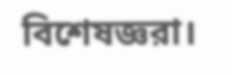বিশেষজ্ঞরা।